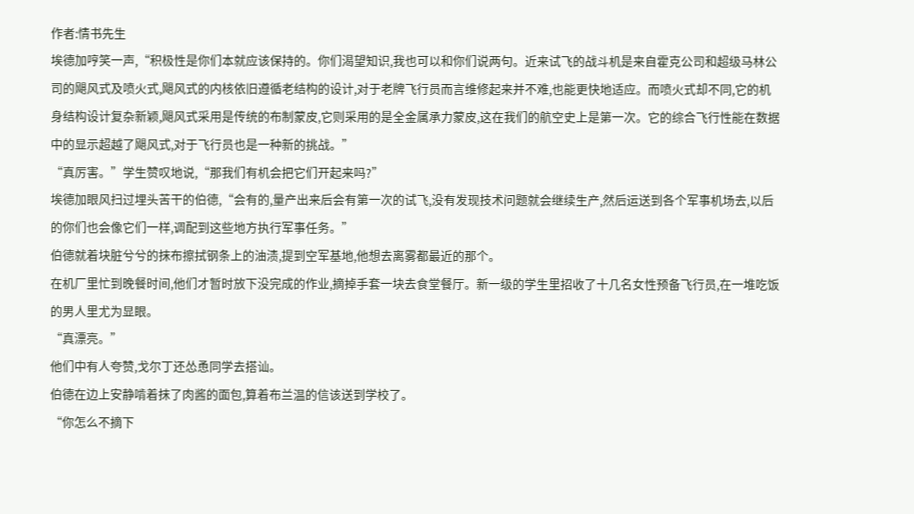作者:情书先生
埃德加哼笑一声,“积极性是你们本就应该保持的。你们渴望知识,我也可以和你们说两句。近来试飞的战斗机是来自霍克公司和超级马林公司的飓风式及喷火式,飓风式的内核依旧遵循老结构的设计,对于老牌飞行员而言维修起来并不难,也能更快地适应。而喷火式却不同,它的机身结构设计复杂新颖,飓风式采用是传统的布制蒙皮,它则采用的是全金属承力蒙皮,这在我们的航空史上是第一次。它的综合飞行性能在数据中的显示超越了飓风式,对于飞行员也是一种新的挑战。”
“真厉害。”学生赞叹地说,“那我们有机会把它们开起来吗?”
埃德加眼风扫过埋头苦干的伯德,“会有的,量产出来后会有第一次的试飞,没有发现技术问题就会继续生产,然后运送到各个军事机场去,以后的你们也会像它们一样,调配到这些地方执行军事任务。”
伯德就着块脏兮兮的抹布擦拭钢条上的油渍,提到空军基地,他想去离雾都最近的那个。
在机厂里忙到晚餐时间,他们才暂时放下没完成的作业,摘掉手套一块去食堂餐厅。新一级的学生里招收了十几名女性预备飞行员,在一堆吃饭的男人里尤为显眼。
“真漂亮。”
他们中有人夸赞,戈尔丁还怂恿同学去搭讪。
伯德在边上安静啃着抹了肉酱的面包,算着布兰温的信该送到学校了。
“你怎么不摘下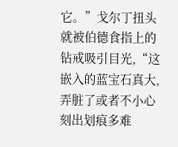它。”戈尔丁扭头就被伯德食指上的钻戒吸引目光,“这嵌入的蓝宝石真大,弄脏了或者不小心刻出划痕多难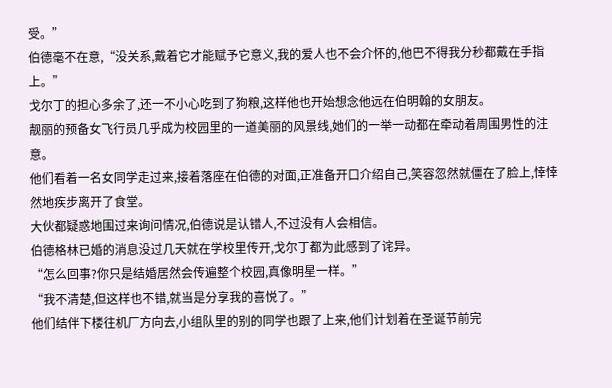受。”
伯德毫不在意,“没关系,戴着它才能赋予它意义,我的爱人也不会介怀的,他巴不得我分秒都戴在手指上。”
戈尔丁的担心多余了,还一不小心吃到了狗粮,这样他也开始想念他远在伯明翰的女朋友。
靓丽的预备女飞行员几乎成为校园里的一道美丽的风景线,她们的一举一动都在牵动着周围男性的注意。
他们看着一名女同学走过来,接着落座在伯德的对面,正准备开口介绍自己,笑容忽然就僵在了脸上,悻悻然地疾步离开了食堂。
大伙都疑惑地围过来询问情况,伯德说是认错人,不过没有人会相信。
伯德格林已婚的消息没过几天就在学校里传开,戈尔丁都为此感到了诧异。
“怎么回事?你只是结婚居然会传遍整个校园,真像明星一样。”
“我不清楚,但这样也不错,就当是分享我的喜悦了。”
他们结伴下楼往机厂方向去,小组队里的别的同学也跟了上来,他们计划着在圣诞节前完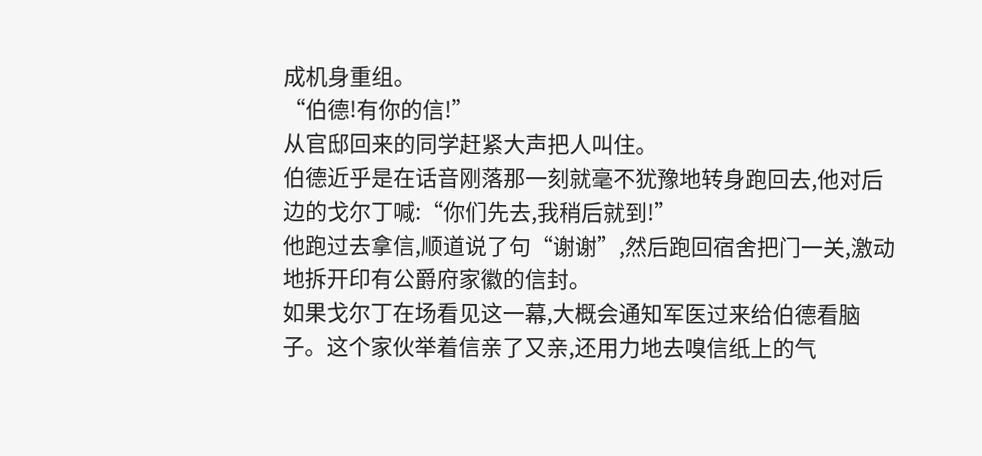成机身重组。
“伯德!有你的信!”
从官邸回来的同学赶紧大声把人叫住。
伯德近乎是在话音刚落那一刻就毫不犹豫地转身跑回去,他对后边的戈尔丁喊:“你们先去,我稍后就到!”
他跑过去拿信,顺道说了句“谢谢”,然后跑回宿舍把门一关,激动地拆开印有公爵府家徽的信封。
如果戈尔丁在场看见这一幕,大概会通知军医过来给伯德看脑子。这个家伙举着信亲了又亲,还用力地去嗅信纸上的气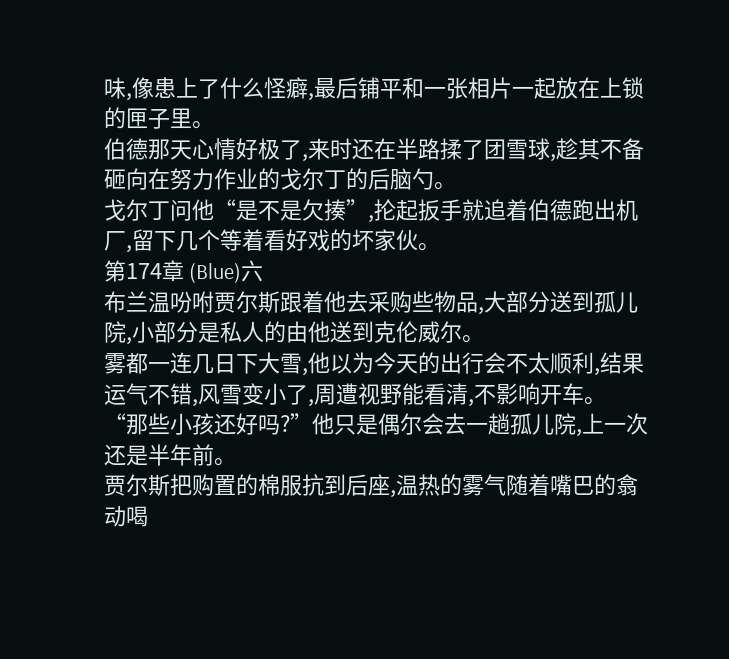味,像患上了什么怪癖,最后铺平和一张相片一起放在上锁的匣子里。
伯德那天心情好极了,来时还在半路揉了团雪球,趁其不备砸向在努力作业的戈尔丁的后脑勺。
戈尔丁问他“是不是欠揍”,抡起扳手就追着伯德跑出机厂,留下几个等着看好戏的坏家伙。
第174章 (Blue)六
布兰温吩咐贾尔斯跟着他去采购些物品,大部分送到孤儿院,小部分是私人的由他送到克伦威尔。
雾都一连几日下大雪,他以为今天的出行会不太顺利,结果运气不错,风雪变小了,周遭视野能看清,不影响开车。
“那些小孩还好吗?”他只是偶尔会去一趟孤儿院,上一次还是半年前。
贾尔斯把购置的棉服抗到后座,温热的雾气随着嘴巴的翕动喝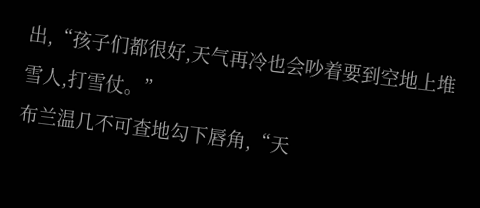出,“孩子们都很好,天气再冷也会吵着要到空地上堆雪人,打雪仗。”
布兰温几不可查地勾下唇角,“天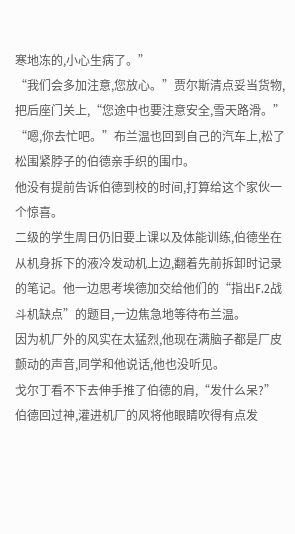寒地冻的,小心生病了。”
“我们会多加注意,您放心。”贾尔斯清点妥当货物,把后座门关上,“您途中也要注意安全,雪天路滑。”
“嗯,你去忙吧。”布兰温也回到自己的汽车上,松了松围紧脖子的伯德亲手织的围巾。
他没有提前告诉伯德到校的时间,打算给这个家伙一个惊喜。
二级的学生周日仍旧要上课以及体能训练,伯德坐在从机身拆下的液冷发动机上边,翻着先前拆卸时记录的笔记。他一边思考埃德加交给他们的“指出F.2战斗机缺点”的题目,一边焦急地等待布兰温。
因为机厂外的风实在太猛烈,他现在满脑子都是厂皮颤动的声音,同学和他说话,他也没听见。
戈尔丁看不下去伸手推了伯德的肩,“发什么呆?”
伯德回过神,灌进机厂的风将他眼睛吹得有点发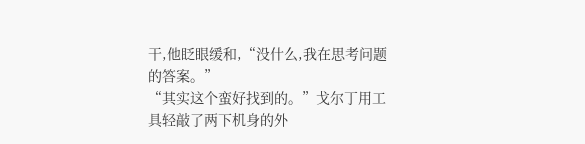干,他眨眼缓和,“没什么,我在思考问题的答案。”
“其实这个蛮好找到的。”戈尔丁用工具轻敲了两下机身的外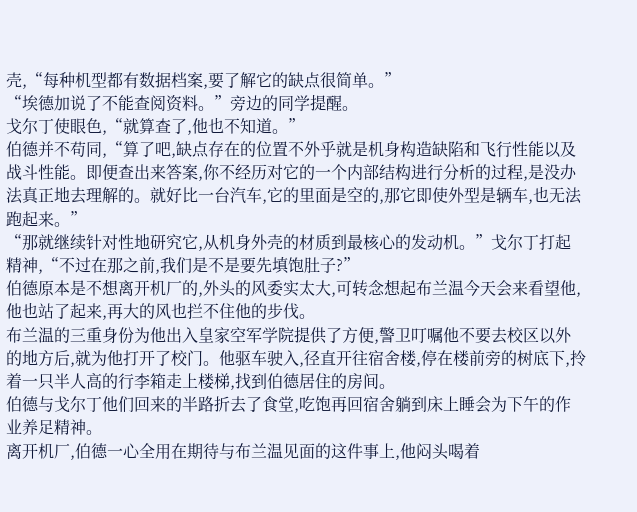壳,“每种机型都有数据档案,要了解它的缺点很简单。”
“埃德加说了不能查阅资料。”旁边的同学提醒。
戈尔丁使眼色,“就算查了,他也不知道。”
伯德并不苟同,“算了吧,缺点存在的位置不外乎就是机身构造缺陷和飞行性能以及战斗性能。即便查出来答案,你不经历对它的一个内部结构进行分析的过程,是没办法真正地去理解的。就好比一台汽车,它的里面是空的,那它即使外型是辆车,也无法跑起来。”
“那就继续针对性地研究它,从机身外壳的材质到最核心的发动机。”戈尔丁打起精神,“不过在那之前,我们是不是要先填饱肚子?”
伯德原本是不想离开机厂的,外头的风委实太大,可转念想起布兰温今天会来看望他,他也站了起来,再大的风也拦不住他的步伐。
布兰温的三重身份为他出入皇家空军学院提供了方便,警卫叮嘱他不要去校区以外的地方后,就为他打开了校门。他驱车驶入,径直开往宿舍楼,停在楼前旁的树底下,拎着一只半人高的行李箱走上楼梯,找到伯德居住的房间。
伯德与戈尔丁他们回来的半路折去了食堂,吃饱再回宿舍躺到床上睡会为下午的作业养足精神。
离开机厂,伯德一心全用在期待与布兰温见面的这件事上,他闷头喝着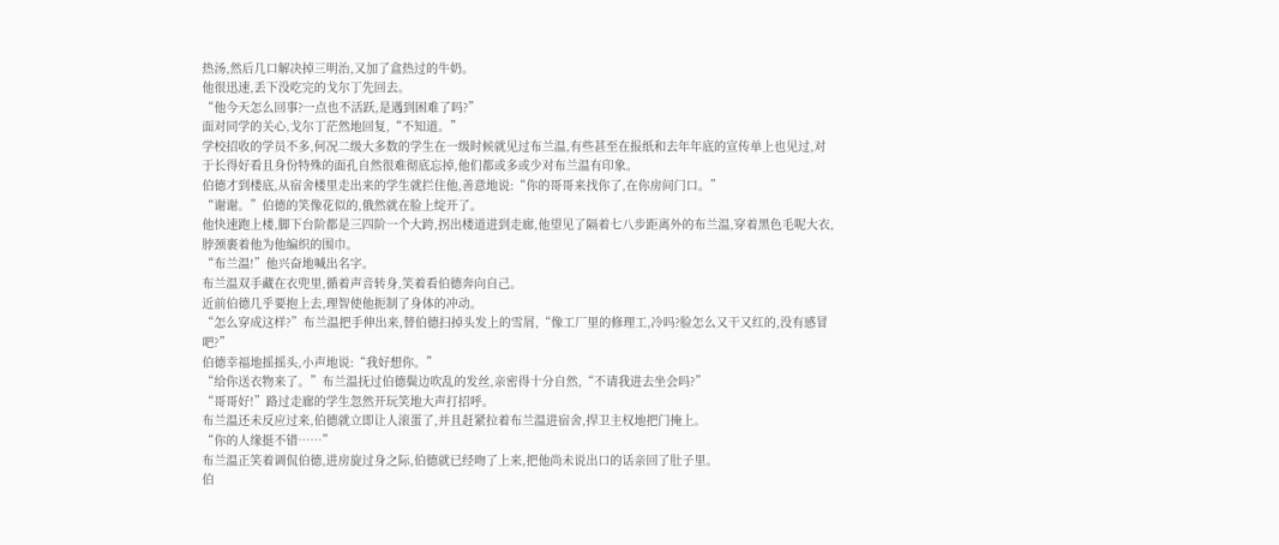热汤,然后几口解决掉三明治,又加了盒热过的牛奶。
他很迅速,丢下没吃完的戈尔丁先回去。
“他今天怎么回事?一点也不活跃,是遇到困难了吗?”
面对同学的关心,戈尔丁茫然地回复,“不知道。”
学校招收的学员不多,何况二级大多数的学生在一级时候就见过布兰温,有些甚至在报纸和去年年底的宣传单上也见过,对于长得好看且身份特殊的面孔自然很难彻底忘掉,他们都或多或少对布兰温有印象。
伯德才到楼底,从宿舍楼里走出来的学生就拦住他,善意地说:“你的哥哥来找你了,在你房间门口。”
“谢谢。”伯德的笑像花似的,俄然就在脸上绽开了。
他快速跑上楼,脚下台阶都是三四阶一个大跨,拐出楼道进到走廊,他望见了隔着七八步距离外的布兰温,穿着黑色毛呢大衣,脖颈裹着他为他编织的围巾。
“布兰温!”他兴奋地喊出名字。
布兰温双手藏在衣兜里,循着声音转身,笑着看伯德奔向自己。
近前伯德几乎要抱上去,理智使他扼制了身体的冲动。
“怎么穿成这样?”布兰温把手伸出来,替伯德扫掉头发上的雪屑,“像工厂里的修理工,冷吗?脸怎么又干又红的,没有感冒吧?”
伯德幸福地摇摇头,小声地说:“我好想你。”
“给你送衣物来了。”布兰温抚过伯德鬓边吹乱的发丝,亲密得十分自然,“不请我进去坐会吗?”
“哥哥好!”路过走廊的学生忽然开玩笑地大声打招呼。
布兰温还未反应过来,伯德就立即让人滚蛋了,并且赶紧拉着布兰温进宿舍,捍卫主权地把门掩上。
“你的人缘挺不错……”
布兰温正笑着调侃伯德,进房旋过身之际,伯德就已经吻了上来,把他尚未说出口的话亲回了肚子里。
伯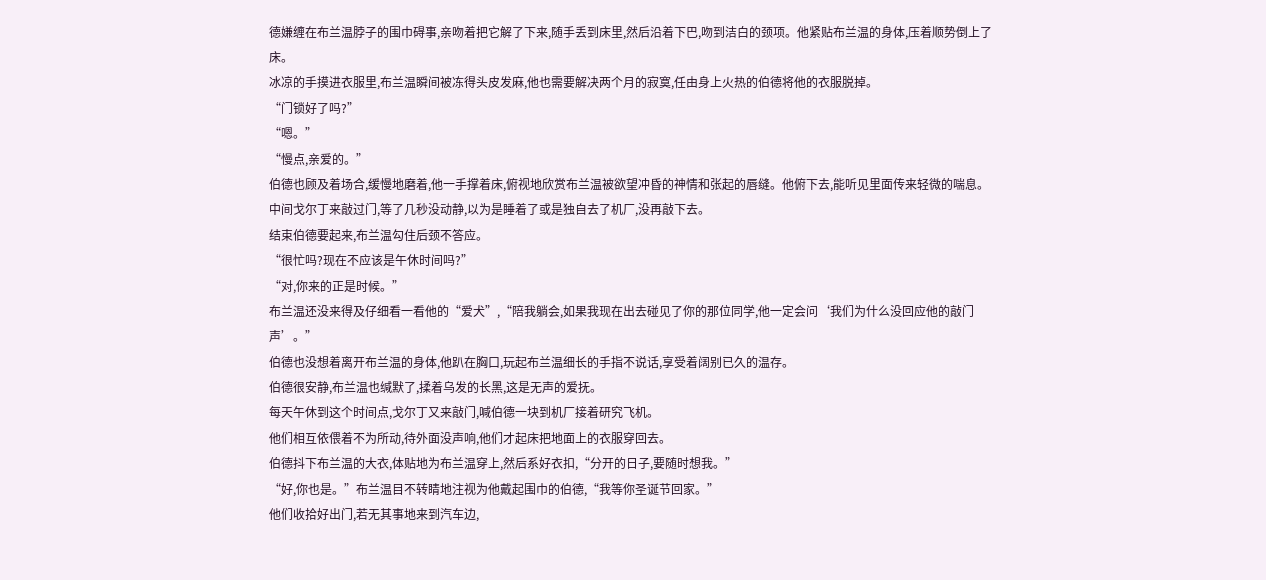德嫌缠在布兰温脖子的围巾碍事,亲吻着把它解了下来,随手丢到床里,然后沿着下巴,吻到洁白的颈项。他紧贴布兰温的身体,压着顺势倒上了床。
冰凉的手摸进衣服里,布兰温瞬间被冻得头皮发麻,他也需要解决两个月的寂寞,任由身上火热的伯德将他的衣服脱掉。
“门锁好了吗?”
“嗯。”
“慢点,亲爱的。”
伯德也顾及着场合,缓慢地磨着,他一手撑着床,俯视地欣赏布兰温被欲望冲昏的神情和张起的唇缝。他俯下去,能听见里面传来轻微的喘息。
中间戈尔丁来敲过门,等了几秒没动静,以为是睡着了或是独自去了机厂,没再敲下去。
结束伯德要起来,布兰温勾住后颈不答应。
“很忙吗?现在不应该是午休时间吗?”
“对,你来的正是时候。”
布兰温还没来得及仔细看一看他的“爱犬”,“陪我躺会,如果我现在出去碰见了你的那位同学,他一定会问‘我们为什么没回应他的敲门声’。”
伯德也没想着离开布兰温的身体,他趴在胸口,玩起布兰温细长的手指不说话,享受着阔别已久的温存。
伯德很安静,布兰温也缄默了,揉着乌发的长黑,这是无声的爱抚。
每天午休到这个时间点,戈尔丁又来敲门,喊伯德一块到机厂接着研究飞机。
他们相互依偎着不为所动,待外面没声响,他们才起床把地面上的衣服穿回去。
伯德抖下布兰温的大衣,体贴地为布兰温穿上,然后系好衣扣,“分开的日子,要随时想我。”
“好,你也是。”布兰温目不转睛地注视为他戴起围巾的伯德,“我等你圣诞节回家。”
他们收拾好出门,若无其事地来到汽车边,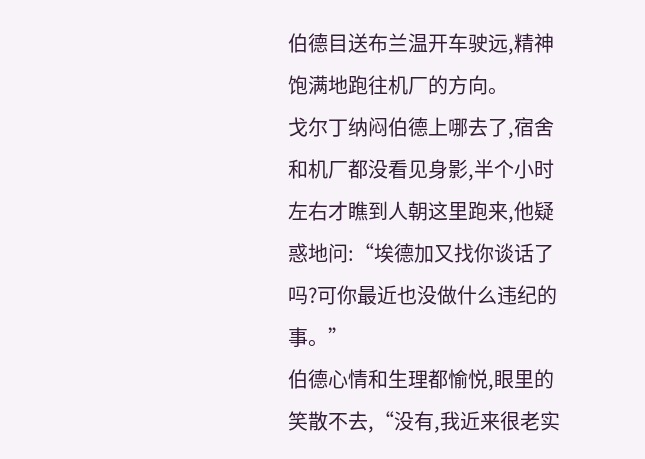伯德目送布兰温开车驶远,精神饱满地跑往机厂的方向。
戈尔丁纳闷伯德上哪去了,宿舍和机厂都没看见身影,半个小时左右才瞧到人朝这里跑来,他疑惑地问:“埃德加又找你谈话了吗?可你最近也没做什么违纪的事。”
伯德心情和生理都愉悦,眼里的笑散不去,“没有,我近来很老实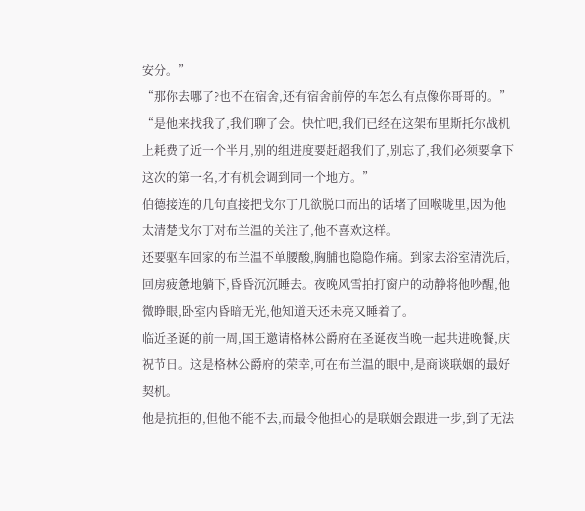安分。”
“那你去哪了?也不在宿舍,还有宿舍前停的车怎么有点像你哥哥的。”
“是他来找我了,我们聊了会。快忙吧,我们已经在这架布里斯托尔战机上耗费了近一个半月,别的组进度要赶超我们了,别忘了,我们必须要拿下这次的第一名,才有机会调到同一个地方。”
伯德接连的几句直接把戈尔丁几欲脱口而出的话堵了回喉咙里,因为他太清楚戈尔丁对布兰温的关注了,他不喜欢这样。
还要驱车回家的布兰温不单腰酸,胸脯也隐隐作痛。到家去浴室清洗后,回房疲惫地躺下,昏昏沉沉睡去。夜晚风雪拍打窗户的动静将他吵醒,他微睁眼,卧室内昏暗无光,他知道天还未亮又睡着了。
临近圣诞的前一周,国王邀请格林公爵府在圣诞夜当晚一起共进晚餐,庆祝节日。这是格林公爵府的荣幸,可在布兰温的眼中,是商谈联姻的最好契机。
他是抗拒的,但他不能不去,而最令他担心的是联姻会跟进一步,到了无法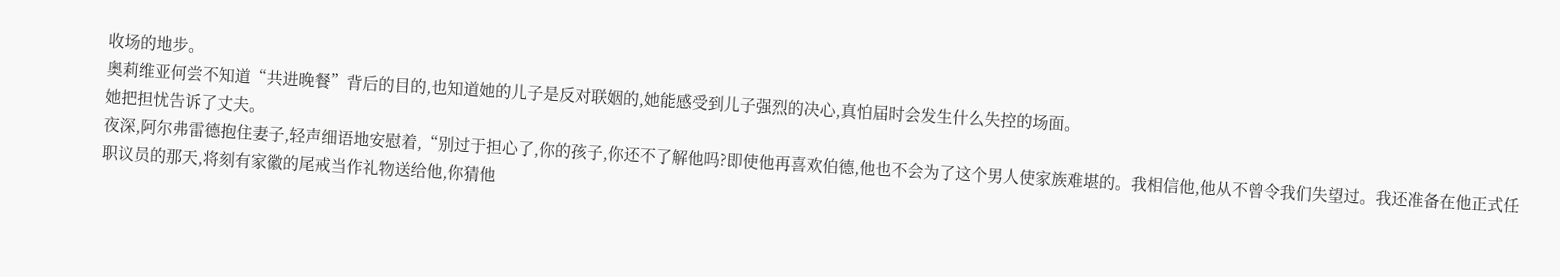收场的地步。
奥莉维亚何尝不知道“共进晚餐”背后的目的,也知道她的儿子是反对联姻的,她能感受到儿子强烈的决心,真怕届时会发生什么失控的场面。
她把担忧告诉了丈夫。
夜深,阿尔弗雷德抱住妻子,轻声细语地安慰着,“别过于担心了,你的孩子,你还不了解他吗?即使他再喜欢伯德,他也不会为了这个男人使家族难堪的。我相信他,他从不曾令我们失望过。我还准备在他正式任职议员的那天,将刻有家徽的尾戒当作礼物送给他,你猜他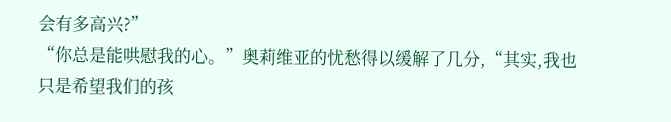会有多高兴?”
“你总是能哄慰我的心。”奥莉维亚的忧愁得以缓解了几分,“其实,我也只是希望我们的孩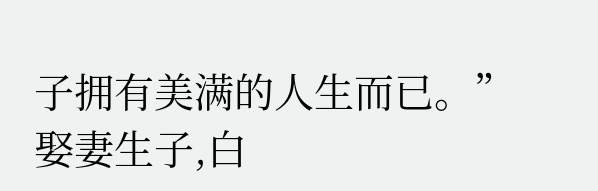子拥有美满的人生而已。”
娶妻生子,白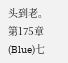头到老。
第175章 (Blue)七